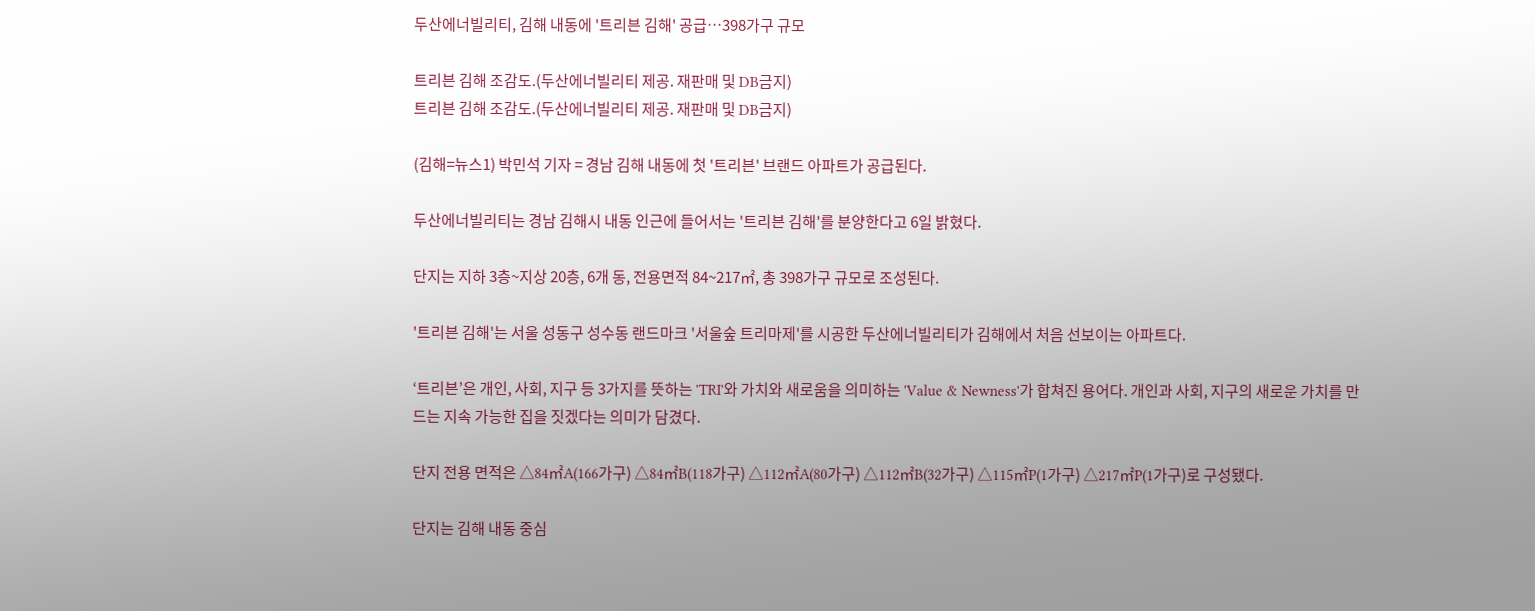두산에너빌리티, 김해 내동에 '트리븐 김해' 공급…398가구 규모

트리븐 김해 조감도.(두산에너빌리티 제공. 재판매 및 DB금지)
트리븐 김해 조감도.(두산에너빌리티 제공. 재판매 및 DB금지)

(김해=뉴스1) 박민석 기자 = 경남 김해 내동에 첫 '트리븐' 브랜드 아파트가 공급된다.

두산에너빌리티는 경남 김해시 내동 인근에 들어서는 '트리븐 김해'를 분양한다고 6일 밝혔다.

단지는 지하 3층~지상 20층, 6개 동, 전용면적 84~217㎡, 총 398가구 규모로 조성된다.

'트리븐 김해'는 서울 성동구 성수동 랜드마크 '서울숲 트리마제'를 시공한 두산에너빌리티가 김해에서 처음 선보이는 아파트다.

‘트리븐’은 개인, 사회, 지구 등 3가지를 뜻하는 'TRI'와 가치와 새로움을 의미하는 'Value & Newness'가 합쳐진 용어다. 개인과 사회, 지구의 새로운 가치를 만드는 지속 가능한 집을 짓겠다는 의미가 담겼다.

단지 전용 면적은 △84㎡A(166가구) △84㎡B(118가구) △112㎡A(80가구) △112㎡B(32가구) △115㎡P(1가구) △217㎡P(1가구)로 구성됐다.

단지는 김해 내동 중심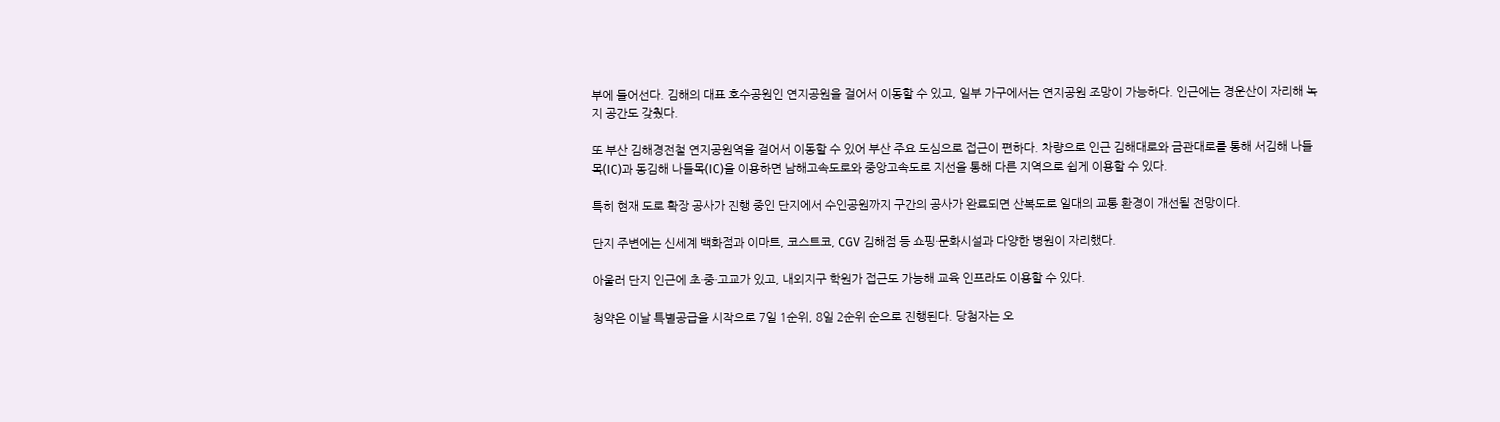부에 들어선다. 김해의 대표 호수공원인 연지공원을 걸어서 이동할 수 있고, 일부 가구에서는 연지공원 조망이 가능하다. 인근에는 경운산이 자리해 녹지 공간도 갖췄다.

또 부산 김해경전철 연지공원역을 걸어서 이동할 수 있어 부산 주요 도심으로 접근이 편하다. 차량으로 인근 김해대로와 금관대로를 통해 서김해 나들목(IC)과 동김해 나들목(IC)을 이용하면 남해고속도로와 중앙고속도로 지선을 통해 다른 지역으로 쉽게 이용할 수 있다.

특히 현재 도로 확장 공사가 진행 중인 단지에서 수인공원까지 구간의 공사가 완료되면 산복도로 일대의 교통 환경이 개선될 전망이다.

단지 주변에는 신세계 백화점과 이마트, 코스트코, CGV 김해점 등 쇼핑·문화시설과 다양한 병원이 자리했다.

아울러 단지 인근에 초·중·고교가 있고, 내외지구 학원가 접근도 가능해 교육 인프라도 이용할 수 있다.

청약은 이날 특별공급을 시작으로 7일 1순위, 8일 2순위 순으로 진행된다. 당첨자는 오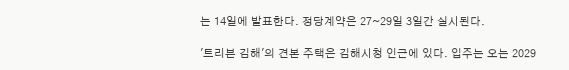는 14일에 발표한다. 정당계약은 27~29일 3일간 실시된다.

'트리븐 김해'의 견본 주택은 김해시청 인근에 있다. 입주는 오는 2029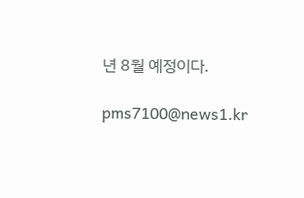년 8월 예정이다.

pms7100@news1.kr